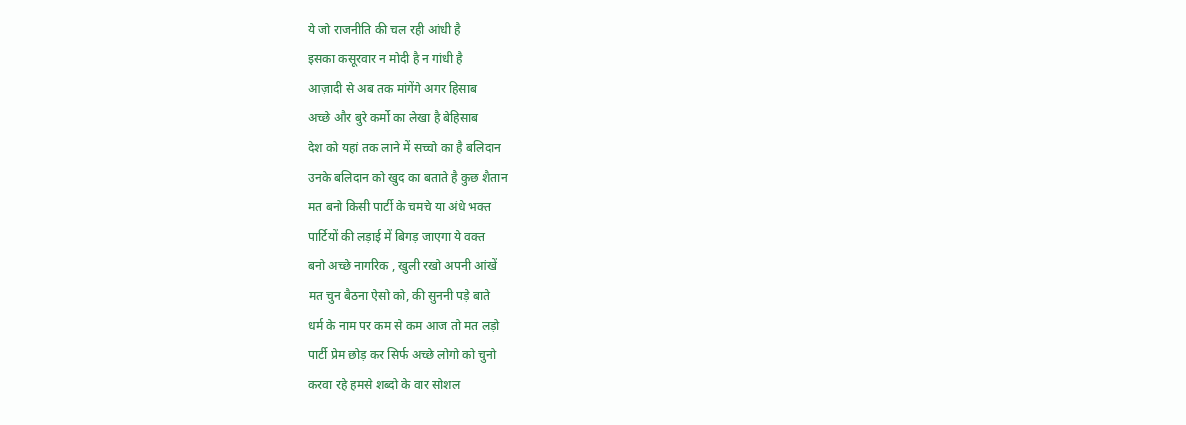ये जो राजनीति की चल रही आंधी है
इसका कसूरवार न मोदी है न गांधी है
आज़ादी से अब तक मांगेंगे अगर हिसाब
अच्छे और बुरे कर्मो का लेखा है बेहिसाब
देश को यहां तक लाने में सच्चो का है बलिदान
उनके बलिदान को खुद का बताते है कुछ शैतान
मत बनो किसी पार्टी के चमचे या अंधे भक्त
पार्टियों की लड़ाई में बिगड़ जाएगा ये वक्त
बनो अच्छे नागरिक , खुली रखो अपनी आंखें
मत चुन बैठना ऐसो को, की सुननी पड़े बाते
धर्म के नाम पर कम से कम आज तो मत लड़ो
पार्टी प्रेम छोड़ कर सिर्फ अच्छे लोगो को चुनो
करवा रहे हमसे शब्दो के वार सोशल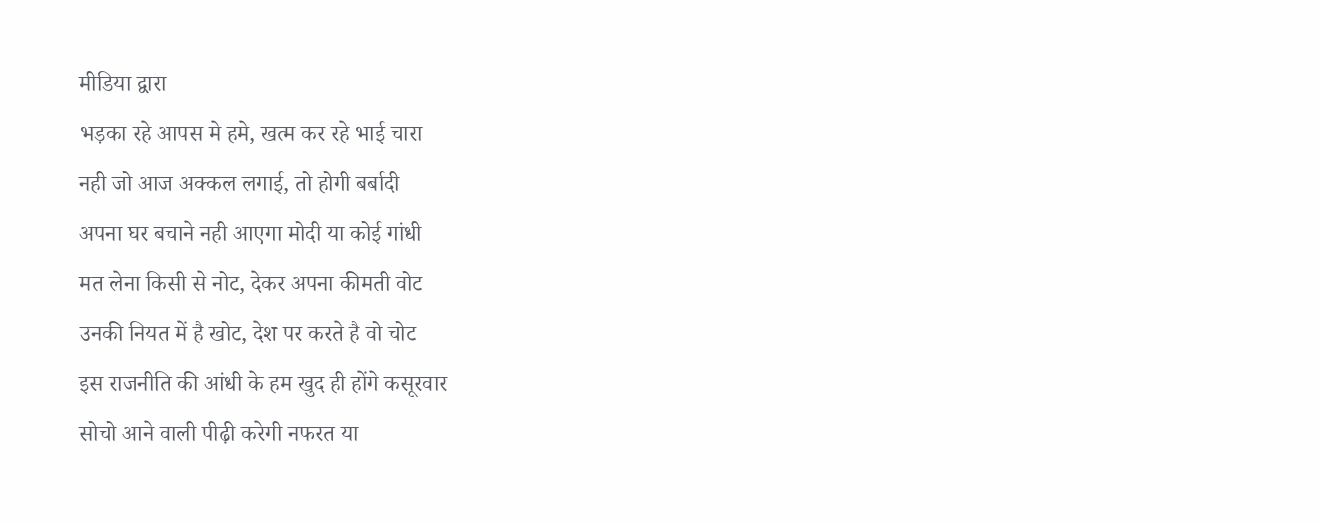मीडिया द्वारा
भड़का रहे आपस मे हमे, खत्म कर रहे भाई चारा
नही जो आज अक्कल लगाई, तो होगी बर्बादी
अपना घर बचाने नही आएगा मोदी या कोई गांधी
मत लेना किसी से नोट, देकर अपना कीमती वोट
उनकी नियत में है खोट, देश पर करते है वो चोट
इस राजनीति की आंधी के हम खुद ही होंगे कसूरवार
सोचो आने वाली पीढ़ी करेगी नफरत या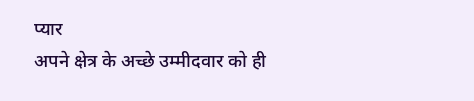प्यार
अपने क्षेत्र के अच्छे उम्मीदवार को ही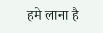हमे लाना है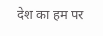देश का हम पर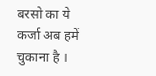बरसो का ये कर्जा अब हमें चुकाना है ।